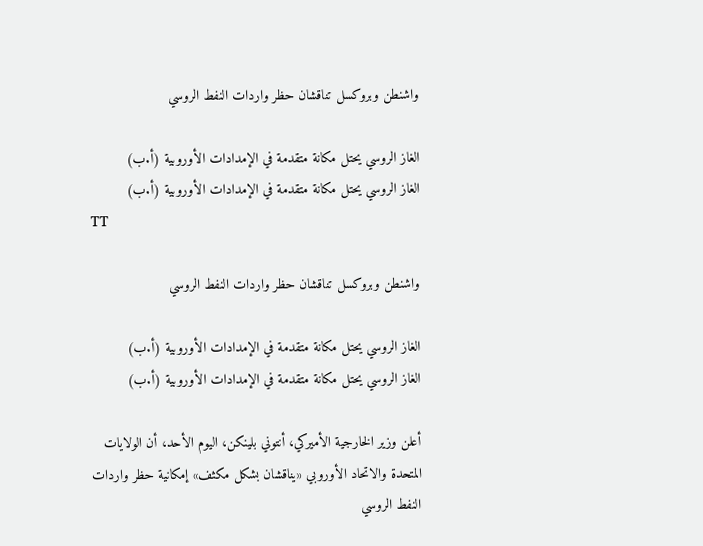واشنطن وبروكسل تناقشان حظر واردات النفط الروسي

الغاز الروسي يحتل مكانة متقدمة في الإمدادات الأوروبية (أ.ب)
الغاز الروسي يحتل مكانة متقدمة في الإمدادات الأوروبية (أ.ب)
TT

واشنطن وبروكسل تناقشان حظر واردات النفط الروسي

الغاز الروسي يحتل مكانة متقدمة في الإمدادات الأوروبية (أ.ب)
الغاز الروسي يحتل مكانة متقدمة في الإمدادات الأوروبية (أ.ب)

أعلن وزير الخارجية الأميركي، أنتوني بلينكن، اليوم الأحد، أن الولايات المتحدة والاتحاد الأوروبي «يناقشان بشكل مكثف» إمكانية حظر واردات النفط الروسي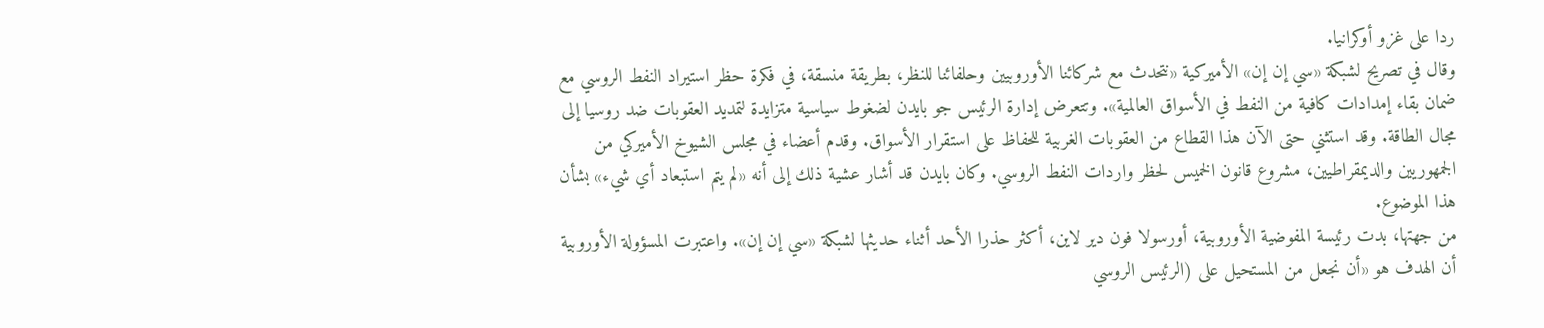ردا على غزو أوكرانيا.
وقال في تصريح لشبكة «سي إن إن» الأميركية «نتحدث مع شركائنا الأوروبيين وحلفائنا للنظر، بطريقة منسقة، في فكرة حظر استيراد النفط الروسي مع ضمان بقاء إمدادات كافية من النفط في الأسواق العالمية». وتتعرض إدارة الرئيس جو بايدن لضغوط سياسية متزايدة لتمديد العقوبات ضد روسيا إلى مجال الطاقة. وقد استثني حتى الآن هذا القطاع من العقوبات الغربية للحفاظ على استقرار الأسواق. وقدم أعضاء في مجلس الشيوخ الأميركي من الجمهوريين والديمقراطيين، مشروع قانون الخميس لحظر واردات النفط الروسي. وكان بايدن قد أشار عشية ذلك إلى أنه «لم يتم استبعاد أي شيء» بشأن هذا الموضوع.
من جهتها، بدت رئيسة المفوضية الأوروبية، أورسولا فون دير لاين، أكثر حذرا الأحد أثناء حديثها لشبكة «سي إن إن». واعتبرت المسؤولة الأوروبية أن الهدف هو «أن نجعل من المستحيل على (الرئيس الروسي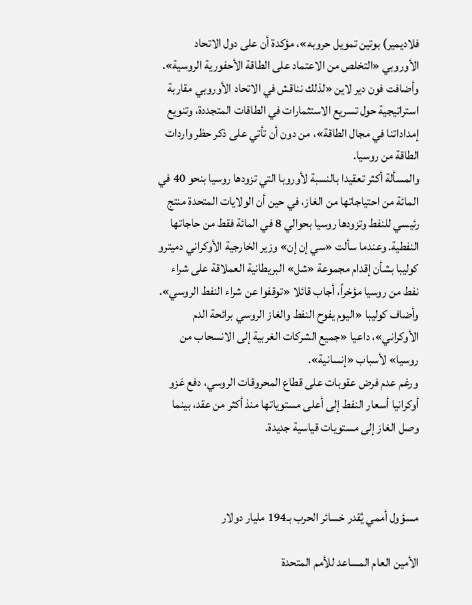فلاديمير) بوتين تمويل حروبه»، مؤكدة أن على دول الاتحاد الأوروبي «التخلص من الاعتماد على الطاقة الأحفورية الروسية». وأضافت فون دير لاين «لذلك نناقش في الاتحاد الأوروبي مقاربة استراتيجية حول تسريع الاستثمارات في الطاقات المتجددة، وتنويع إمداداتنا في مجال الطاقة»، من دون أن تأتي على ذكر حظر واردات الطاقة من روسيا.
والمسألة أكثر تعقيدا بالنسبة لأوروبا التي تزودها روسيا بنحو 40 في المائة من احتياجاتها من الغاز، في حين أن الولايات المتحدة منتج رئيسي للنفط وتزودها روسيا بحوالي 8 في المائة فقط من حاجاتها النفطية. وعندما سألت «سي إن إن» وزير الخارجية الأوكراني دميترو كوليبا بشأن إقدام مجموعة «شل» البريطانية العملاقة على شراء نفط من روسيا مؤخراً، أجاب قائلا «توقفوا عن شراء النفط الروسي». وأضاف كوليبا «اليوم يفوح النفط والغاز الروسي برائحة الدم الأوكراني»، داعيا «جميع الشركات الغربية إلى الانسحاب من روسيا» لأسباب «إنسانية».
ورغم عدم فرض عقوبات على قطاع المحروقات الروسي، دفع غزو أوكرانيا أسعار النفط إلى أعلى مستوياتها منذ أكثر من عقد، بينما وصل الغاز إلى مستويات قياسية جديدة.



مسؤول أممي يُقدر خسائر الحرب بـ194 مليار دولار

الأمين العام المساعد للأمم المتحدة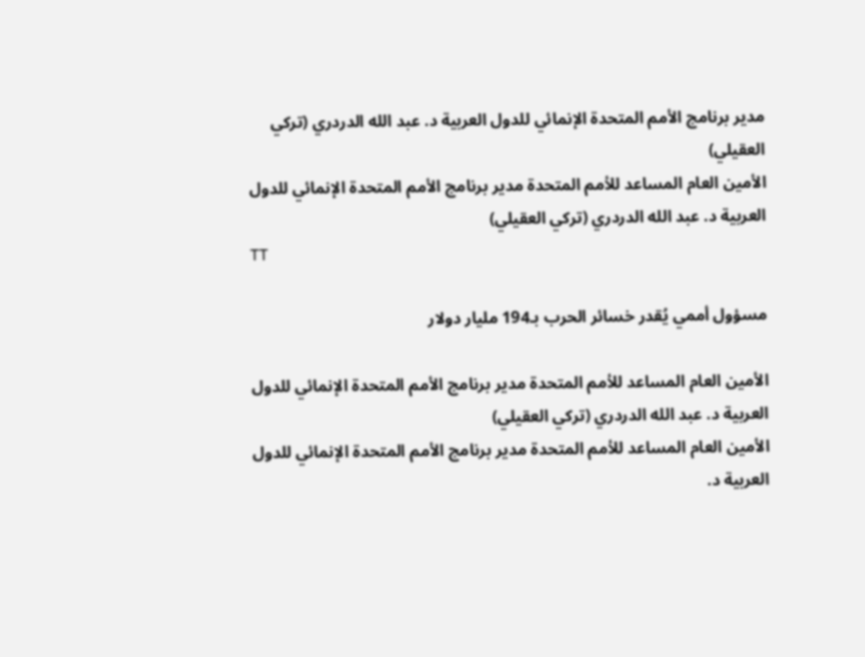مدير برنامج الأمم المتحدة الإنمائي للدول العربية د. عبد الله الدردري (تركي العقيلي)
الأمين العام المساعد للأمم المتحدة مدير برنامج الأمم المتحدة الإنمائي للدول العربية د. عبد الله الدردري (تركي العقيلي)
TT

مسؤول أممي يُقدر خسائر الحرب بـ194 مليار دولار

الأمين العام المساعد للأمم المتحدة مدير برنامج الأمم المتحدة الإنمائي للدول العربية د. عبد الله الدردري (تركي العقيلي)
الأمين العام المساعد للأمم المتحدة مدير برنامج الأمم المتحدة الإنمائي للدول العربية د.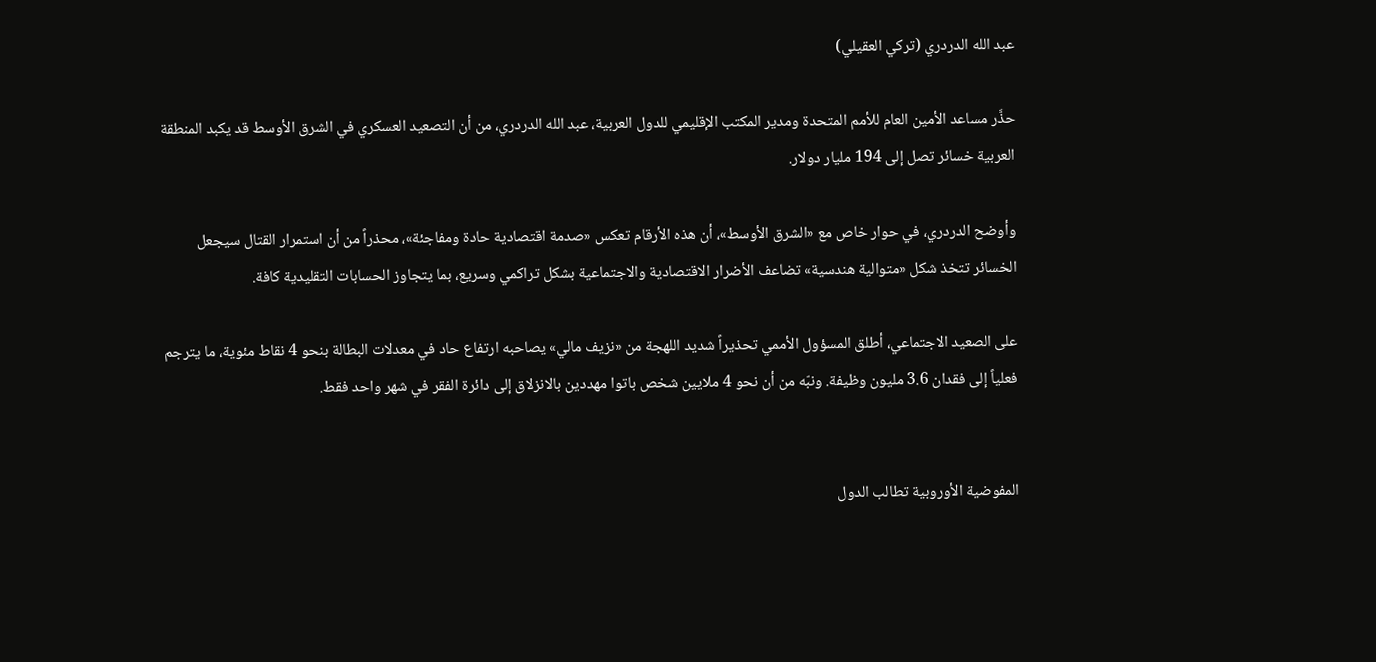عبد الله الدردري (تركي العقيلي)

حذَّر مساعد الأمين العام للأمم المتحدة ومدير المكتب الإقليمي للدول العربية، عبد الله الدردري، من أن التصعيد العسكري في الشرق الأوسط قد يكبد المنطقة العربية خسائر تصل إلى 194 مليار دولار.

وأوضح الدردري، في حوار خاص مع «الشرق الأوسط»، أن هذه الأرقام تعكس «صدمة اقتصادية حادة ومفاجئة»، محذراً من أن استمرار القتال سيجعل الخسائر تتخذ شكل «متوالية هندسية» تضاعف الأضرار الاقتصادية والاجتماعية بشكل تراكمي وسريع، بما يتجاوز الحسابات التقليدية كافة.

على الصعيد الاجتماعي، أطلق المسؤول الأممي تحذيراً شديد اللهجة من «نزيف مالي» يصاحبه ارتفاع حاد في معدلات البطالة بنحو 4 نقاط مئوية، ما يترجم فعلياً إلى فقدان 3.6 مليون وظيفة. ونبّه من أن نحو 4 ملايين شخص باتوا مهددين بالانزلاق إلى دائرة الفقر في شهر واحد فقط.


المفوضية الأوروبية تطالب الدول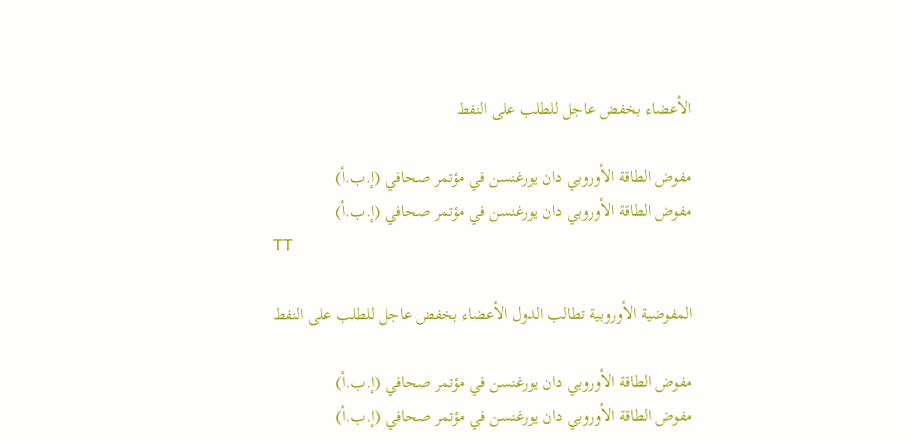الأعضاء بخفض عاجل للطلب على النفط

مفوض الطاقة الأوروبي دان يورغنسن في مؤتمر صحافي (إ.ب.أ)
مفوض الطاقة الأوروبي دان يورغنسن في مؤتمر صحافي (إ.ب.أ)
TT

المفوضية الأوروبية تطالب الدول الأعضاء بخفض عاجل للطلب على النفط

مفوض الطاقة الأوروبي دان يورغنسن في مؤتمر صحافي (إ.ب.أ)
مفوض الطاقة الأوروبي دان يورغنسن في مؤتمر صحافي (إ.ب.أ)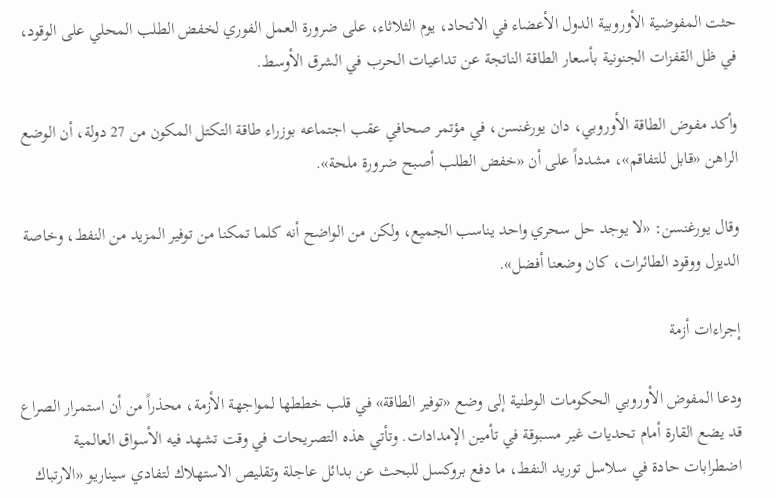حثت المفوضية الأوروبية الدول الأعضاء في الاتحاد، يوم الثلاثاء، على ضرورة العمل الفوري لخفض الطلب المحلي على الوقود، في ظل القفزات الجنونية بأسعار الطاقة الناتجة عن تداعيات الحرب في الشرق الأوسط.

وأكد مفوض الطاقة الأوروبي، دان يورغنسن، في مؤتمر صحافي عقب اجتماعه بوزراء طاقة التكتل المكون من 27 دولة، أن الوضع الراهن «قابل للتفاقم»، مشدداً على أن «خفض الطلب أصبح ضرورة ملحة».

وقال يورغنسن: «لا يوجد حل سحري واحد يناسب الجميع، ولكن من الواضح أنه كلما تمكنا من توفير المزيد من النفط، وخاصة الديزل ووقود الطائرات، كان وضعنا أفضل».

إجراءات أزمة

ودعا المفوض الأوروبي الحكومات الوطنية إلى وضع «توفير الطاقة» في قلب خططها لمواجهة الأزمة، محذراً من أن استمرار الصراع قد يضع القارة أمام تحديات غير مسبوقة في تأمين الإمدادات. وتأتي هذه التصريحات في وقت تشهد فيه الأسواق العالمية اضطرابات حادة في سلاسل توريد النفط، ما دفع بروكسل للبحث عن بدائل عاجلة وتقليص الاستهلاك لتفادي سيناريو «الارتباك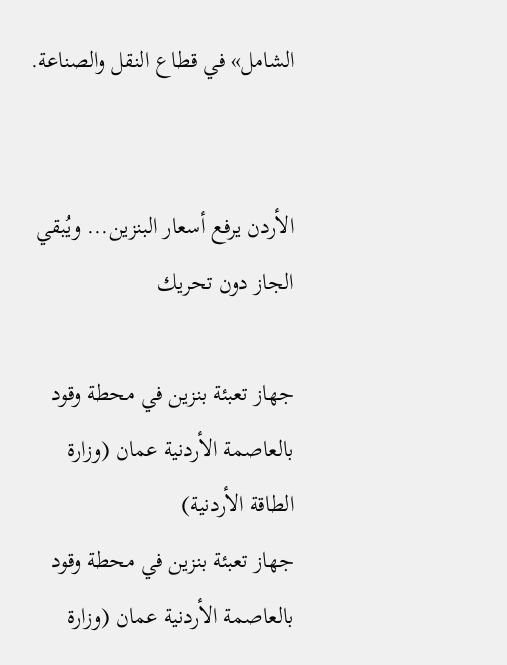الشامل» في قطاع النقل والصناعة.


الأردن يرفع أسعار البنزين... ويُبقي الجاز دون تحريك

جهاز تعبئة بنزين في محطة وقود بالعاصمة الأردنية عمان (وزارة الطاقة الأردنية)
جهاز تعبئة بنزين في محطة وقود بالعاصمة الأردنية عمان (وزارة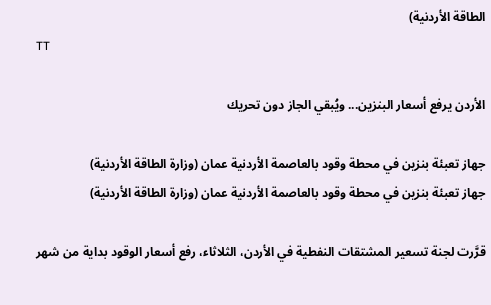الطاقة الأردنية)
TT

الأردن يرفع أسعار البنزين... ويُبقي الجاز دون تحريك

جهاز تعبئة بنزين في محطة وقود بالعاصمة الأردنية عمان (وزارة الطاقة الأردنية)
جهاز تعبئة بنزين في محطة وقود بالعاصمة الأردنية عمان (وزارة الطاقة الأردنية)

قرَّرت لجنة تسعير المشتقات النفطية في الأردن، الثلاثاء، رفع أسعار الوقود بداية من شهر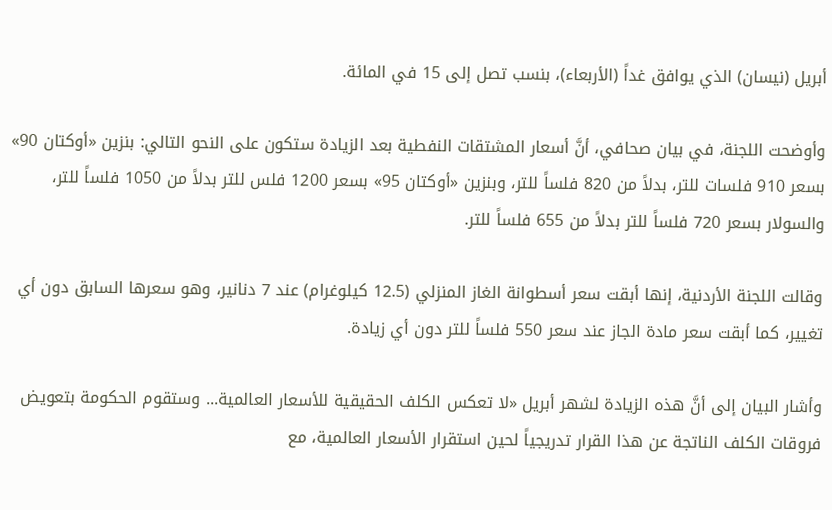أبريل (نيسان) الذي يوافق غداً (الأربعاء)، بنسب تصل إلى 15 في المائة.

وأوضحت اللجنة، في بيان صحافي، أنَّ أسعار المشتقات النفطية بعد الزيادة ستكون على النحو التالي: بنزين «أوكتان 90» بسعر 910 فلسات للتر، بدلاً من 820 فلساً للتر، وبنزين «أوكتان 95» بسعر 1200 فلس للتر بدلاً من 1050 فلساً للتر، والسولار بسعر 720 فلساً للتر بدلاً من 655 فلساً للتر.

وقالت اللجنة الأردنية، إنها أبقت سعر أسطوانة الغاز المنزلي (12.5 كيلوغرام) عند 7 دنانير، وهو سعرها السابق دون أي تغيير، كما أبقت سعر مادة الجاز عند سعر 550 فلساً للتر دون أي زيادة.

وأشار البيان إلى أنَّ هذه الزيادة لشهر أبريل «لا تعكس الكلف الحقيقية للأسعار العالمية... وستقوم الحكومة بتعويض فروقات الكلف الناتجة عن هذا القرار تدريجياً لحين استقرار الأسعار العالمية، مع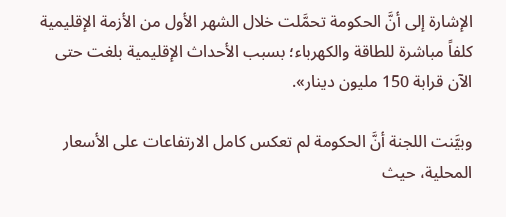الإشارة إلى أنَّ الحكومة تحمَّلت خلال الشهر الأول من الأزمة الإقليمية كلفاً مباشرة للطاقة والكهرباء؛ بسبب الأحداث الإقليمية بلغت حتى الآن قرابة 150 مليون دينار».

وبيَّنت اللجنة أنَّ الحكومة لم تعكس كامل الارتفاعات على الأسعار المحلية، حيث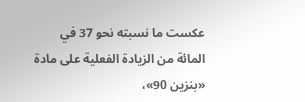عكست ما نسبته نحو 37 في المائة من الزيادة الفعلية على مادة «بنزين 90»،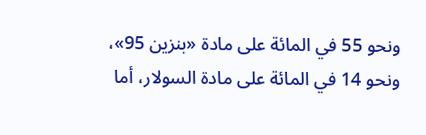ونحو 55 في المائة على مادة «بنزين 95»، ونحو 14 في المائة على مادة السولار، أما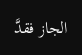الجاز فقدَّ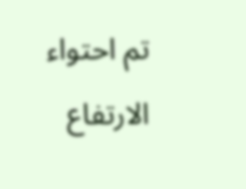تم احتواء الارتفاع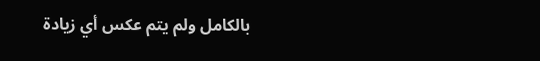بالكامل ولم يتم عكس أي زيادة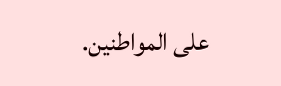على المواطنين.